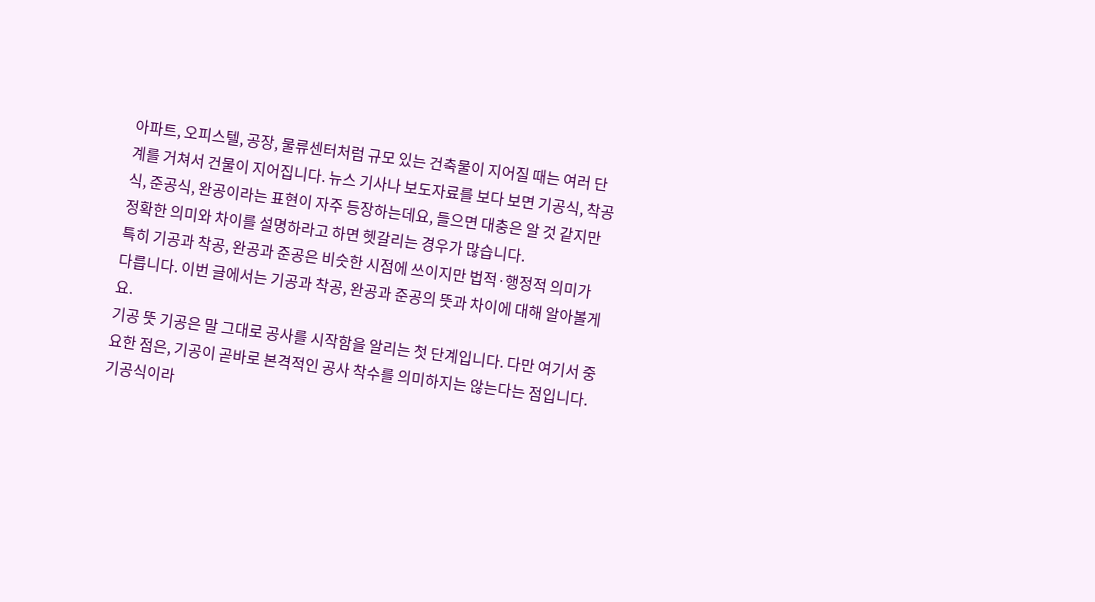아파트, 오피스텔, 공장, 물류센터처럼 규모 있는 건축물이 지어질 때는 여러 단계를 거쳐서 건물이 지어집니다. 뉴스 기사나 보도자료를 보다 보면 기공식, 착공식, 준공식, 완공이라는 표현이 자주 등장하는데요, 들으면 대충은 알 것 같지만 정확한 의미와 차이를 설명하라고 하면 헷갈리는 경우가 많습니다.
특히 기공과 착공, 완공과 준공은 비슷한 시점에 쓰이지만 법적·행정적 의미가 다릅니다. 이번 글에서는 기공과 착공, 완공과 준공의 뜻과 차이에 대해 알아볼게요.
기공 뜻 기공은 말 그대로 공사를 시작함을 알리는 첫 단계입니다. 다만 여기서 중요한 점은, 기공이 곧바로 본격적인 공사 착수를 의미하지는 않는다는 점입니다.
기공식이라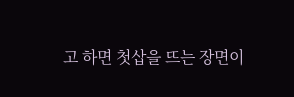고 하면 첫삽을 뜨는 장면이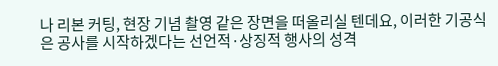나 리본 커팅, 현장 기념 촬영 같은 장면을 떠올리실 텐데요, 이러한 기공식은 공사를 시작하겠다는 선언적·상징적 행사의 성격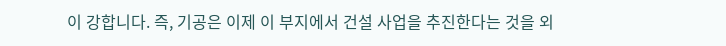이 강합니다. 즉, 기공은 이제 이 부지에서 건설 사업을 추진한다는 것을 외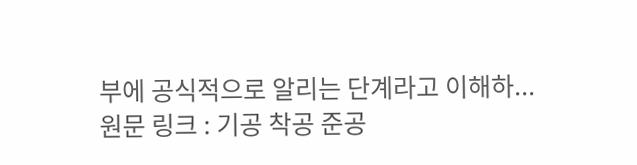부에 공식적으로 알리는 단계라고 이해하...
원문 링크 : 기공 착공 준공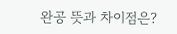완공 뜻과 차이점은?